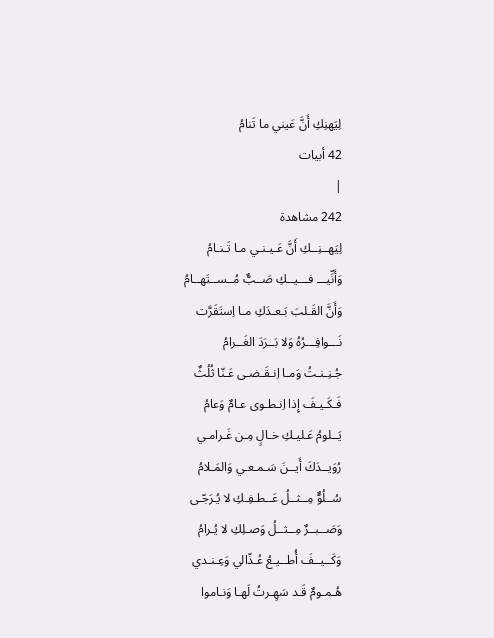لِيَهنِكِ أَنَّ عَيني ما تَنامُ
42 أبيات
|
242 مشاهدة
لِيَهــنِــكِ أَنَّ عَـيـنـي مـا تَـنـامُ
وَأَنِّيـــ فـــيــكِ صَــبٌّ مُــســتَهــامُ
وَأَنَّ القَـلبَ بَـعـدَكِ مـا اِستَقَرَّت
نَـــوافِـــرُهُ وَلا بَــرَدَ الغَــرامُ
جُـنِـنـتُ وَمـا اِنـقَـضـى عَـنّا ثُلُثٌ
فَـكَـيـفَ إِذا اِنـطـوى عـامٌ وَعامُ
يَــلومُ عَـليـكِ خـالٍ مِـن غَـرامـي
رُوَيــدَكَ أَيــنَ سَـمـعـي وَالمَـلامُ
سُــلُوٌّ مِــثــلُ عَــطـفِـكِ لا يُـرَجّـى
وَصَــبــرٌ مِــثــلُ وَصـلِكِ لا يُـرامُ
وَكَــيــفَ أُطــيـعُ عُـذّالي وَعِـنـدي
هُـمـومٌ قَـد سَهِـرتُ لَهـا وَنـاموا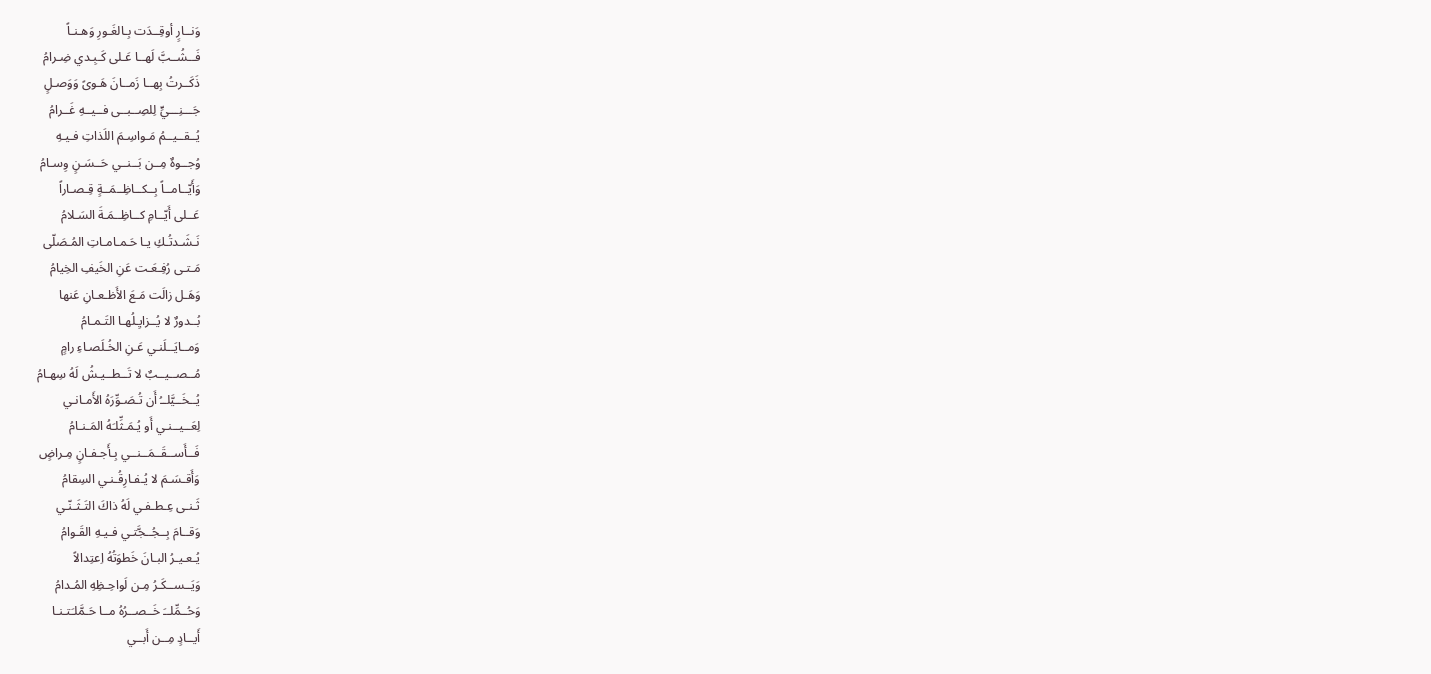وَنــارٍ أوقِــدَت بِـالغَـورِ وَهـنـاً
فَــشُــبَّ لَهــا عَـلى كَـبِـدي ضِـرامُ
ذَكَــرتُ بِهــا زَمــانَ هَـوىً وَوَصـلٍ
جَـــنِـــيٍّ لِلصِــبــى فــيــهِ غَــرامُ
يُــقــيــمُ مَـواسِـمَ اللَذاتِ فـيـهِ
وُجــوهٌ مِــن بَــنــي حَــسَـنٍ وِسـامُ
وَأَيّــامــاً بِــكــاظِــمَــةٍ قِـصـاراً
عَــلى أَيّــامِ كــاظِــمَـةَ السَـلامُ
نَـشَـدتُـكِ يـا حَـمـامـاتِ المُـصَلّى
مَـتـى رُفِـعَـت عَنِ الخَيفِ الخِيامُ
وَهَـل زالَت مَـعَ الأَظـعـانِ عَنها
بُــدورٌ لا يُــزايِـلُهـا التَـمـامُ
وَمــايَــلَنـي عَـنِ الخُـلَصـاءِ رامٍ
مُــصــيــبٌ لا تَــطــيـشُ لَهُ سِهـامُ
يُــخَــيَّلــُ أَن تُـصَـوِّرَهُ الأَمـانـي
لِعَــيــنـي أَو يُـمَـثِّلـَهُ المَـنـامُ
فَــأَســقَــمَــنــي بِـأَجـفـانٍ مِـراضٍ
وَأَقـسَـمَ لا يُـفـارِقُـنـي السِقامُ
ثَـنـى عِـطـفـي لَهُ ذاكَ التَـثَـنّـي
وَقــامَ بِــجُــجَّتـي فـيـهِ القَـوامُ
يُـعـيـرُ البـانَ خَطوَتُهُ اِعتِدالاً
وَيَــســكَـرُ مِـن لَواحِـظِهِ المُـدامُ
وَحُــمِّلــَ خَــصــرُهُ مــا حَـمَّلـَتـنـا
أَيــادٍ مِــن أَبــي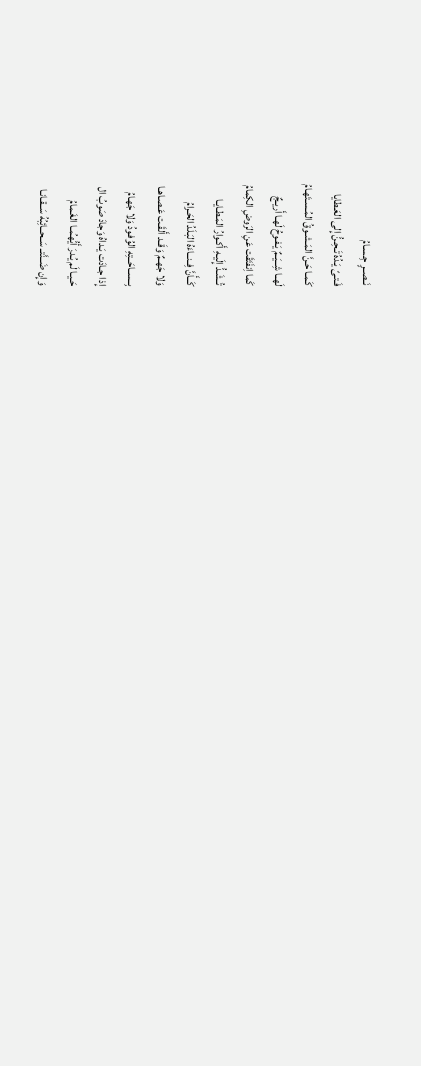نَــصــرٍ جِـسـامُ
فَـتـىً يَـدُهُ تَـحِـنُّ إِلى العَـطايا
كَـمـا حَـنَّ المَـشـوقُ المُـسـتَهـامُ
لَهــا شِــيَــمٌ يَـفـوحُ لَهـا أَريـجٌ
كَما اِنفَتَقَت عَنِ الرَوضِ الكِمامُ
تُــشَـدُّ إِلَيـهِ أَكـوارُ المَـطـايـا
كَــأَنَّ فِــنــاءَهُ البَـلَدُ الحَـرامُ
وَلا جَهــمٌ وَقَــد أَلقَـت عَـصـاهـا
بِــســاحَــتِهِ الوُفـودُ وَلا جَهـامُ
إِذا جـادَت يَـداهُ وَجادَ صَوبُ ال
حَـيـا لَم يُـدرَ أَيُّهـُمـا الغَـمامُ
وَإِن ضَــنَّتــ سَــحــائِبُهُ سَــقـانـا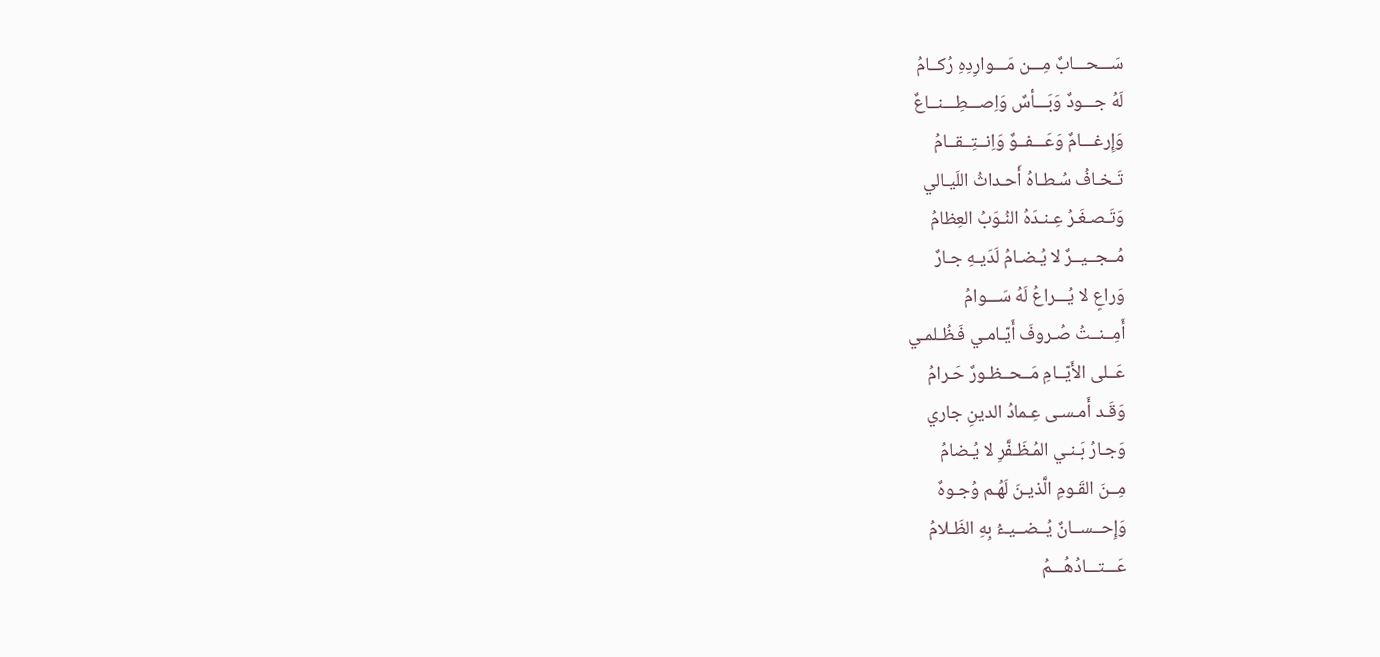سَـــحـــابٌ مِـــن مَـــوارِدِهِ رُكــامُ
لَهُ جـــودٌ وَبَـــأسٌ وَاِصـــطِـــنــاعٌ
وَإِرغـــامٌ وَعَـــفــوٌ وَاِنــتِــقــامُ
تَـخـافُ سُـطـاهُ أَحـداثُ اللَيـالي
وَتَـصـغَـرُ عِـنـدَهُ النُـوَبُ العِظامُ
مُــجــيــرٌ لا يُـضـامُ لَدَيـهِ جـارٌ
وَراعٍ لا يُـــراعُ لَهُ سَـــوامُ
أَمِــنــتُ صُـروفَ أَيّـامـي فَـظُـلمـي
عَــلى الأَيّــامِ مَــحــظـورٌ حَـرامُ
وَقَـد أَمـسـى عِـمادُ الدينِ جاري
وَجـارُ بَـنـي المُـظَـفَّرِ لا يُـضامُ
مِــنَ القَـومِ الَّذيـنَ لَهُـم وُجـوهٌ
وَإِحــســانٌ يُــضــيـءُ بِهِ الظَـلامُ
عَـــتـــادُهُـــمُ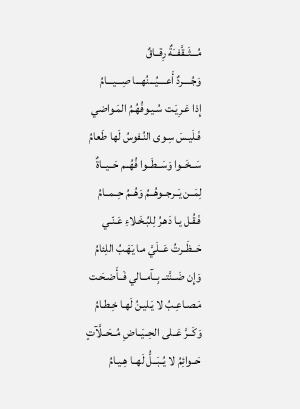مُـــثَــقَّفــَةٌ رِقــاقٌ
وَجُــــردٌ أَعــــيُـــنُهـــا صِـــيـــامُ
إِذا عَـرِيَـت سُـيـوفُهُـمُ المَـواضي
فَـلَيـسَ سِـوى النُـفوسُ لَها طَعامُ
سَــخَــوا وَسَــطَــوا فُهُــم حَــيــاةٌ
لِمَــن يَــرجــوهُــمُ وَهُــمُ حِــمــامُ
فَـقُـل يـا دَهـرُ لِلبُـخَـلاءِ عَـنّـي
حَــظَــرتُ عَــلَيَّ مـا يَهَـبُ اللِئامُ
وَإِن ضَــنَّتــ بِــآمــالي فَــأَضـحَـت
مَـصـاعِـبُ لا يَـليـنُ لَهـا خِـطـامُ
وَكَــرَّ عَــلى الحِــيَــاضِ مُــحَــلَّآتٍ
حَــوائِمُ لا يُــبَــلُّ لَهــا هِـيـامُ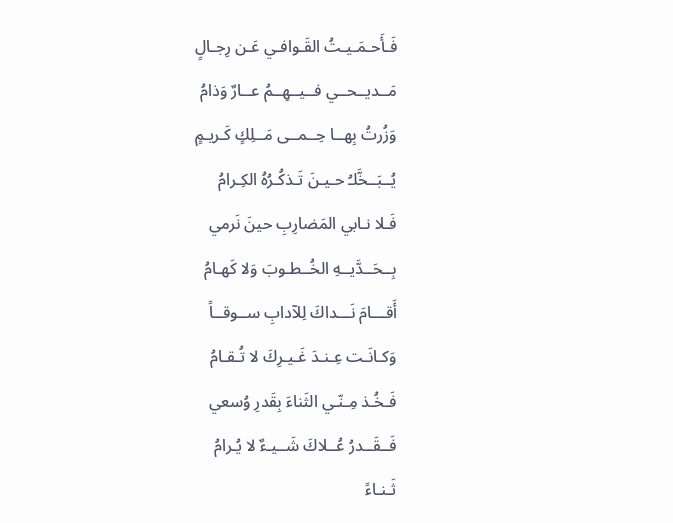فَـأَحـمَـيـتُ القَـوافـي عَـن رِجـالٍ
مَــديــحــي فــيــهِــمُ عــارٌ وَذامُ
وَزُرتُ بِهــا حِــمــى مَــلِكٍ كَـريـمٍ
يُــبَــخَّلـُ حـيـنَ تَـذكُـرُهُ الكِـرامُ
فَـلا نـابي المَضارِبِ حينَ نَرمي
بِــحَــدَّيــهِ الخُــطـوبَ وَلا كَهـامُ
أَقـــامَ نَـــداكَ لِلآدابِ ســوقــاً
وَكـانَـت عِـنـدَ غَـيـرِكَ لا تُـقـامُ
فَـخُـذ مِـنّـي الثَناءَ بِقَدرِ وُسعي
فَــقَــدرُ عُــلاكَ شَــيـءٌ لا يُـرامُ
ثَـنـاءً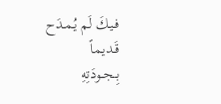فـيـكَ لَم يُـمـدَح قَـديـماً
بِــجــودَتِهِ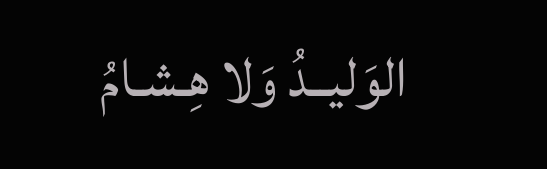الوَليــدُ وَلا هِـشـامُ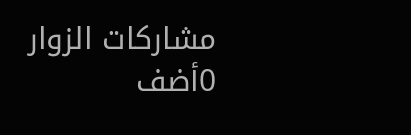مشاركات الزوار
0أضف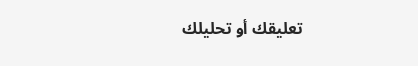تعليقك أو تحليلك